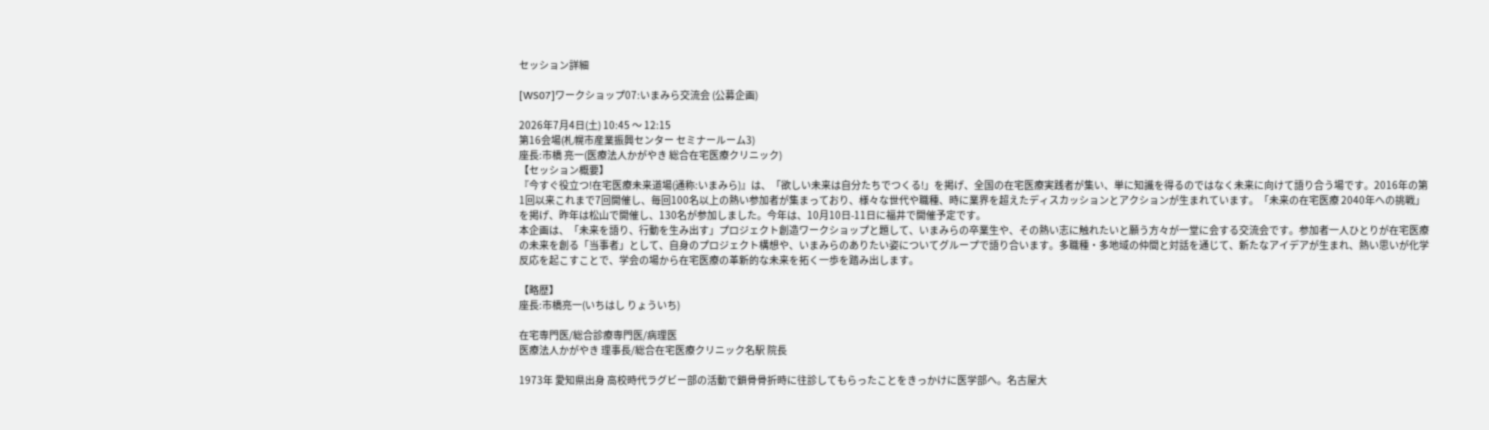セッション詳細

[WS07]ワークショップ07:いまみら交流会 (公募企画)

2026年7月4日(土) 10:45 〜 12:15
第16会場(札幌市産業振興センター セミナールーム3)
座長:市橋 亮一(医療法人かがやき 総合在宅医療クリニック)
【セッション概要】
『今すぐ役立つ!在宅医療未来道場(通称:いまみら)』は、「欲しい未来は自分たちでつくる!」を掲げ、全国の在宅医療実践者が集い、単に知識を得るのではなく未来に向けて語り合う場です。2016年の第1回以来これまで7回開催し、毎回100名以上の熱い参加者が集まっており、様々な世代や職種、時に業界を超えたディスカッションとアクションが生まれています。「未来の在宅医療 2040年への挑戦」を掲げ、昨年は松山で開催し、130名が参加しました。今年は、10月10日-11日に福井で開催予定です。
本企画は、「未来を語り、行動を生み出す」プロジェクト創造ワークショップと題して、いまみらの卒業生や、その熱い志に触れたいと願う方々が一堂に会する交流会です。参加者一人ひとりが在宅医療の未来を創る「当事者」として、自身のプロジェクト構想や、いまみらのありたい姿についてグループで語り合います。多職種・多地域の仲間と対話を通じて、新たなアイデアが生まれ、熱い思いが化学反応を起こすことで、学会の場から在宅医療の革新的な未来を拓く一歩を踏み出します。

【略歴】
座長:市橋亮一(いちはし りょういち)

在宅専門医/総合診療専門医/病理医
医療法人かがやき 理事長/総合在宅医療クリニック名駅 院長

1973年 愛知県出身 高校時代ラグビー部の活動で鎖骨骨折時に往診してもらったことをきっかけに医学部へ。名古屋大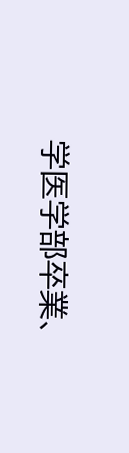学医学部卒業、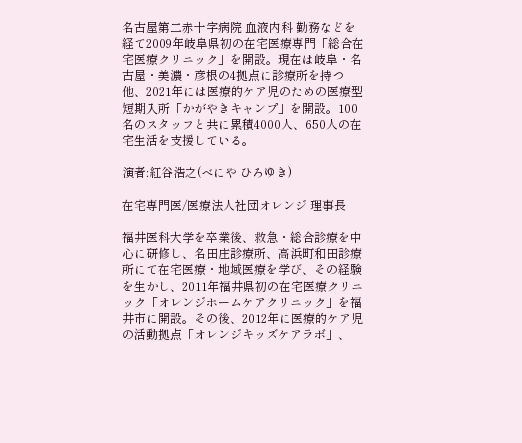名古屋第二赤十字病院 血液内科 勤務などを経て2009年岐阜県初の在宅医療専門「総合在宅医療クリニック」を開設。現在は岐阜・名古屋・美濃・彦根の4拠点に診療所を持つ他、2021年には医療的ケア児のための医療型短期入所「かがやきキャンプ」を開設。100名のスタッフと共に累積4000人、650人の在宅生活を支援している。

演者:紅谷浩之(べにや ひろゆき)

在宅専門医/医療法人社団オレンジ 理事長

福井医科大学を卒業後、救急・総合診療を中心に研修し、名田庄診療所、高浜町和田診療所にて在宅医療・地域医療を学び、その経験を生かし、2011年福井県初の在宅医療クリニック「オレンジホームケアクリニック」を福井市に開設。その後、2012年に医療的ケア児の活動拠点「オレンジキッズケアラボ」、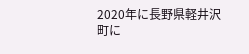2020年に長野県軽井沢町に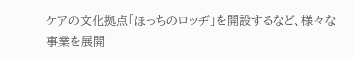ケアの文化拠点「ほっちのロッヂ」を開設するなど、様々な事業を展開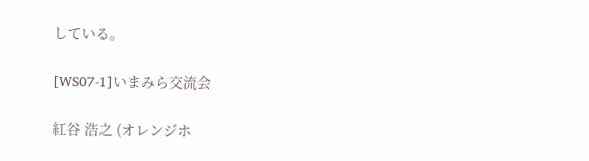している。

[WS07-1]いまみら交流会

紅谷 浩之 (オレンジホ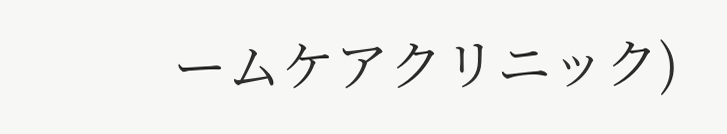ームケアクリニック)